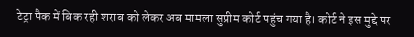टेट्रा पैक में बिक रही शराब को लेकर अब मामला सुप्रीम कोर्ट पहुंच गया है। कोर्ट ने इस मुद्दे पर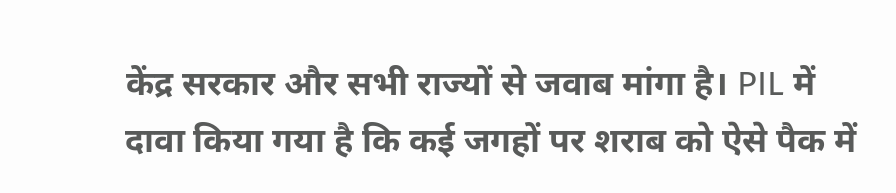केंद्र सरकार और सभी राज्यों से जवाब मांगा है। PIL में दावा किया गया है कि कई जगहों पर शराब को ऐसे पैक में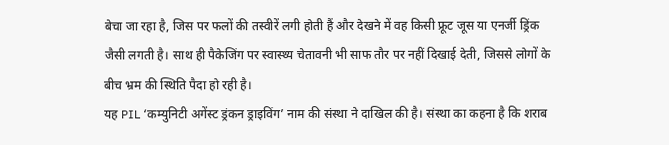बेचा जा रहा है, जिस पर फलों की तस्वीरें लगी होती हैं और देखने में वह किसी फ्रूट जूस या एनर्जी ड्रिंक जैसी लगती है। साथ ही पैकेजिंग पर स्वास्थ्य चेतावनी भी साफ तौर पर नहीं दिखाई देती, जिससे लोगों के बीच भ्रम की स्थिति पैदा हो रही है।
यह PIL ‘कम्युनिटी अगेंस्ट ड्रंकन ड्राइविंग’ नाम की संस्था ने दाखिल की है। संस्था का कहना है कि शराब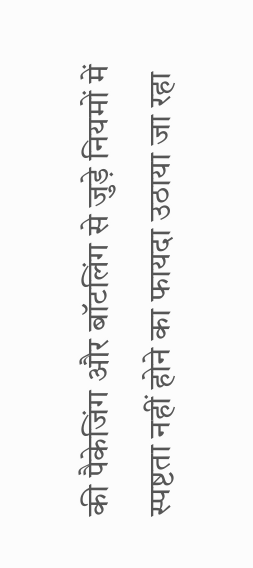की पैकेजिंग और बॉटलिंग से जुड़े नियमों में स्पष्टता नहीं होने का फायदा उठाया जा रहा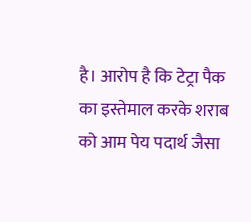है। आरोप है कि टेट्रा पैक का इस्तेमाल करके शराब को आम पेय पदार्थ जैसा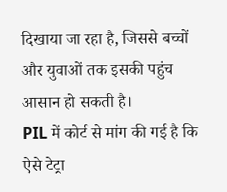दिखाया जा रहा है, जिससे बच्चों और युवाओं तक इसकी पहुंच आसान हो सकती है।
PIL में कोर्ट से मांग की गई है कि ऐसे टेट्रा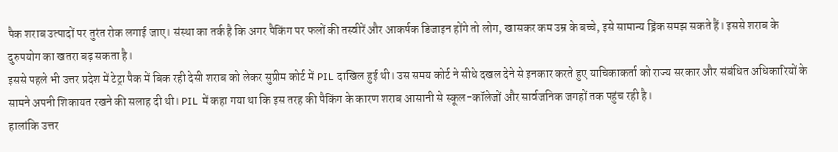पैक शराब उत्पादों पर तुरंत रोक लगाई जाए। संस्था का तर्क है कि अगर पैकिंग पर फलों की तस्वीरें और आकर्षक डिजाइन होंगे तो लोग, खासकर कम उम्र के बच्चे, इसे सामान्य ड्रिंक समझ सकते हैं। इससे शराब के दुरुपयोग का खतरा बढ़ सकता है।
इससे पहले भी उत्तर प्रदेश में टेट्रा पैक में बिक रही देसी शराब को लेकर सुप्रीम कोर्ट में PIL दाखिल हुई थी। उस समय कोर्ट ने सीधे दखल देने से इनकार करते हुए याचिकाकर्ता को राज्य सरकार और संबंधित अधिकारियों के सामने अपनी शिकायत रखने की सलाह दी थी। PIL में कहा गया था कि इस तरह की पैकिंग के कारण शराब आसानी से स्कूल-कॉलेजों और सार्वजनिक जगहों तक पहुंच रही है।
हालांकि उत्तर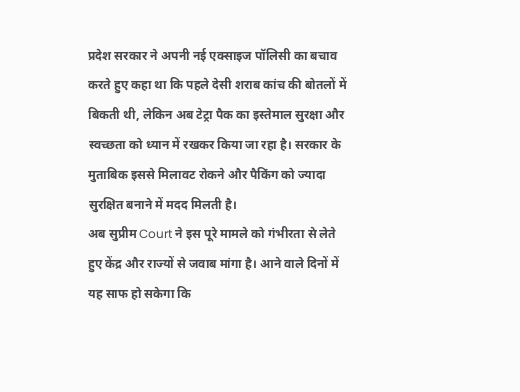प्रदेश सरकार ने अपनी नई एक्साइज पॉलिसी का बचाव करते हुए कहा था कि पहले देसी शराब कांच की बोतलों में बिकती थी, लेकिन अब टेट्रा पैक का इस्तेमाल सुरक्षा और स्वच्छता को ध्यान में रखकर किया जा रहा है। सरकार के मुताबिक इससे मिलावट रोकने और पैकिंग को ज्यादा सुरक्षित बनाने में मदद मिलती है।
अब सुप्रीम Court ने इस पूरे मामले को गंभीरता से लेते हुए केंद्र और राज्यों से जवाब मांगा है। आने वाले दिनों में यह साफ हो सकेगा कि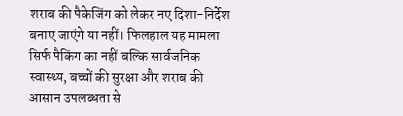शराब की पैकेजिंग को लेकर नए दिशा-निर्देश बनाए जाएंगे या नहीं। फिलहाल यह मामला सिर्फ पैकिंग का नहीं बल्कि सार्वजनिक स्वास्थ्य, बच्चों की सुरक्षा और शराब की आसान उपलब्धता से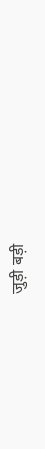जुड़ी बड़ी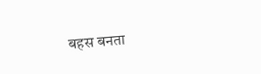बहस बनता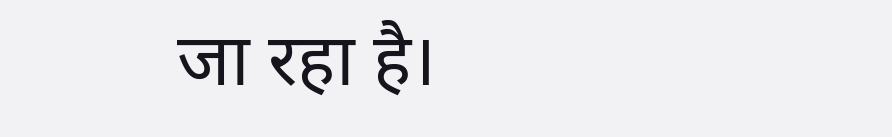जा रहा है।